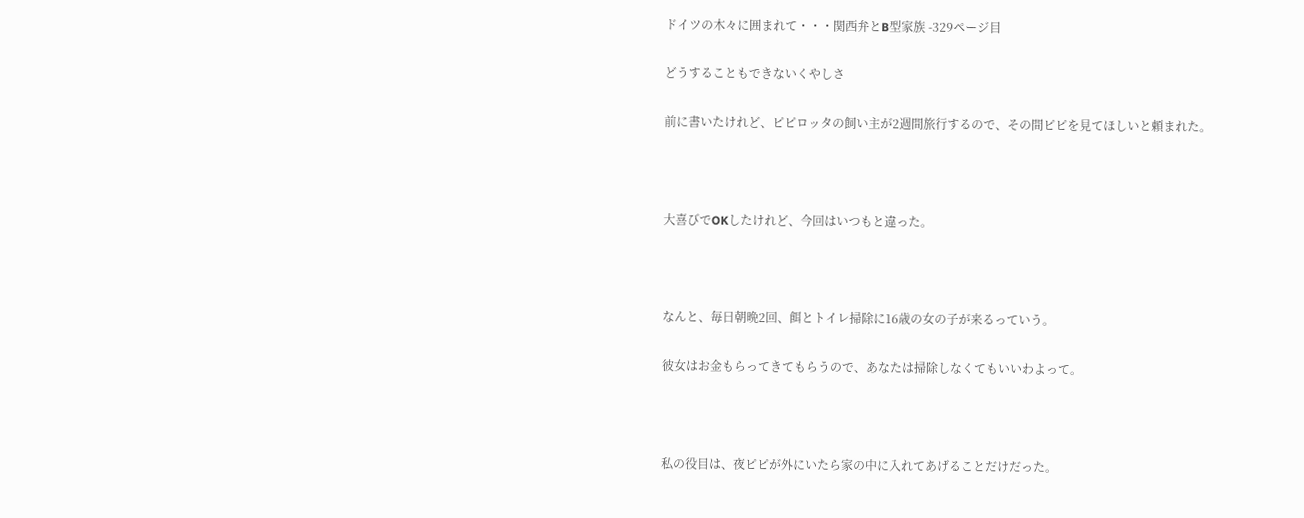ドイツの木々に囲まれて・・・関西弁とB型家族 -329ページ目

どうすることもできないくやしさ

前に書いたけれど、ピピロッタの飼い主が2週間旅行するので、その間ピピを見てほしいと頼まれた。



大喜びでOKしたけれど、今回はいつもと違った。



なんと、毎日朝晩2回、餌とトイレ掃除に16歳の女の子が来るっていう。

彼女はお金もらってきてもらうので、あなたは掃除しなくてもいいわよって。



私の役目は、夜ピピが外にいたら家の中に入れてあげることだけだった。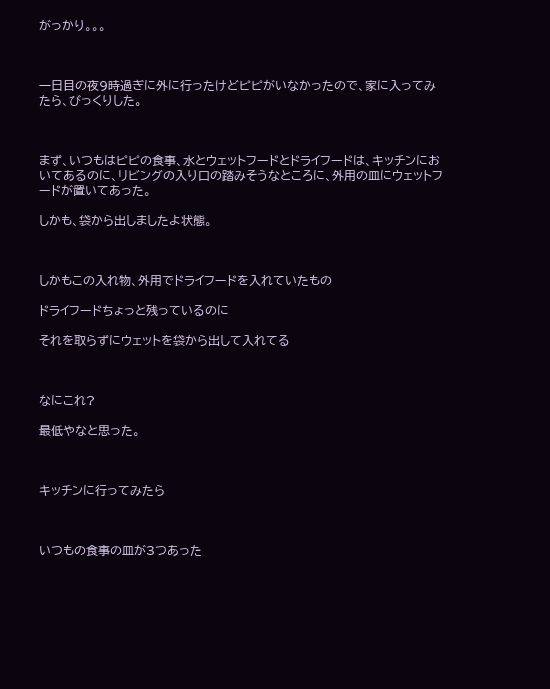がっかり。。。



一日目の夜9時過ぎに外に行ったけどピピがいなかったので、家に入ってみたら、びっくりした。



まず、いつもはピピの食事、水とウェットフードとドライフードは、キッチンにおいてあるのに、リビングの入り口の踏みそうなところに、外用の皿にウェットフードが置いてあった。

しかも、袋から出しましたよ状態。



しかもこの入れ物、外用でドライフードを入れていたもの

ドライフードちょっと残っているのに

それを取らずにウェットを袋から出して入れてる



なにこれ?

最低やなと思った。



キッチンに行ってみたら



いつもの食事の皿が3つあった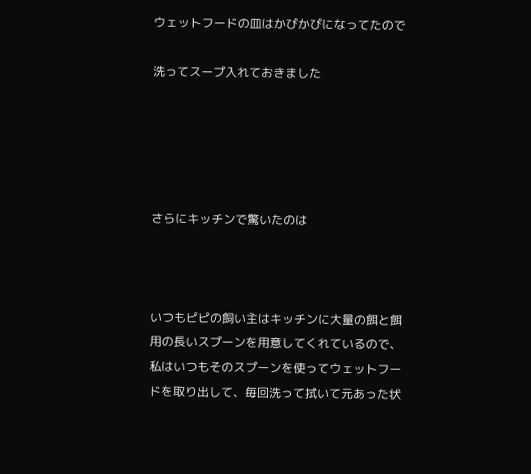ウェットフードの皿はかぴかぴになってたので

洗ってスープ入れておきました





さらにキッチンで驚いたのは



いつもピピの飼い主はキッチンに大量の餌と餌用の長いスプーンを用意してくれているので、私はいつもそのスプーンを使ってウェットフードを取り出して、毎回洗って拭いて元あった状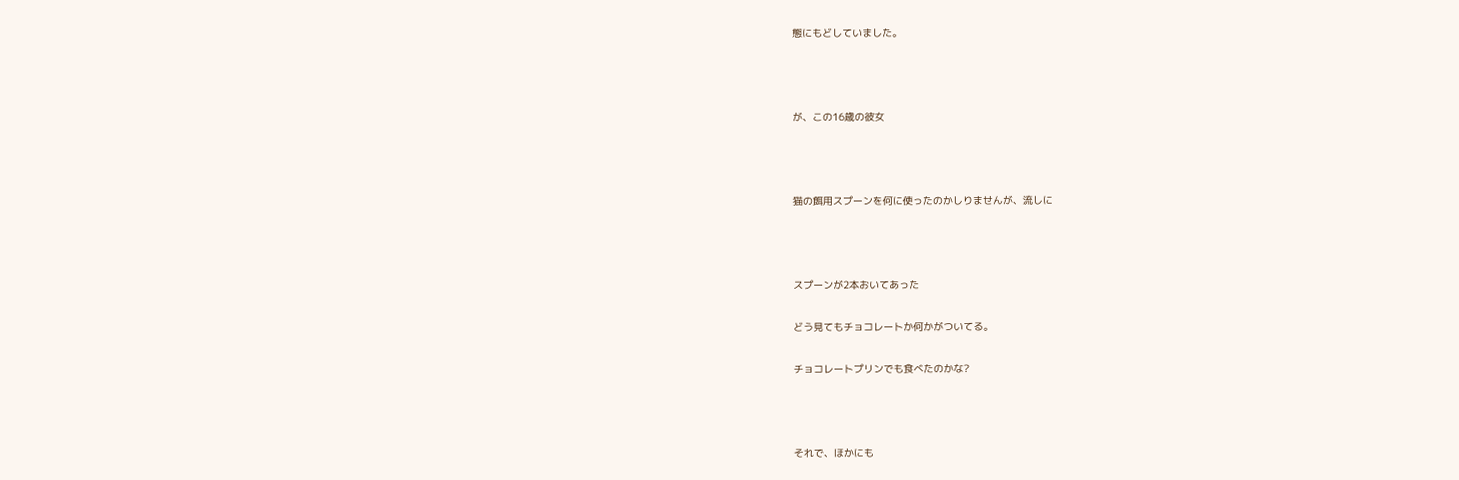態にもどしていました。



が、この16歳の彼女



猫の餌用スプーンを何に使ったのかしりませんが、流しに



スプーンが2本おいてあった

どう見てもチョコレートか何かがついてる。

チョコレートプリンでも食べたのかな?



それで、ほかにも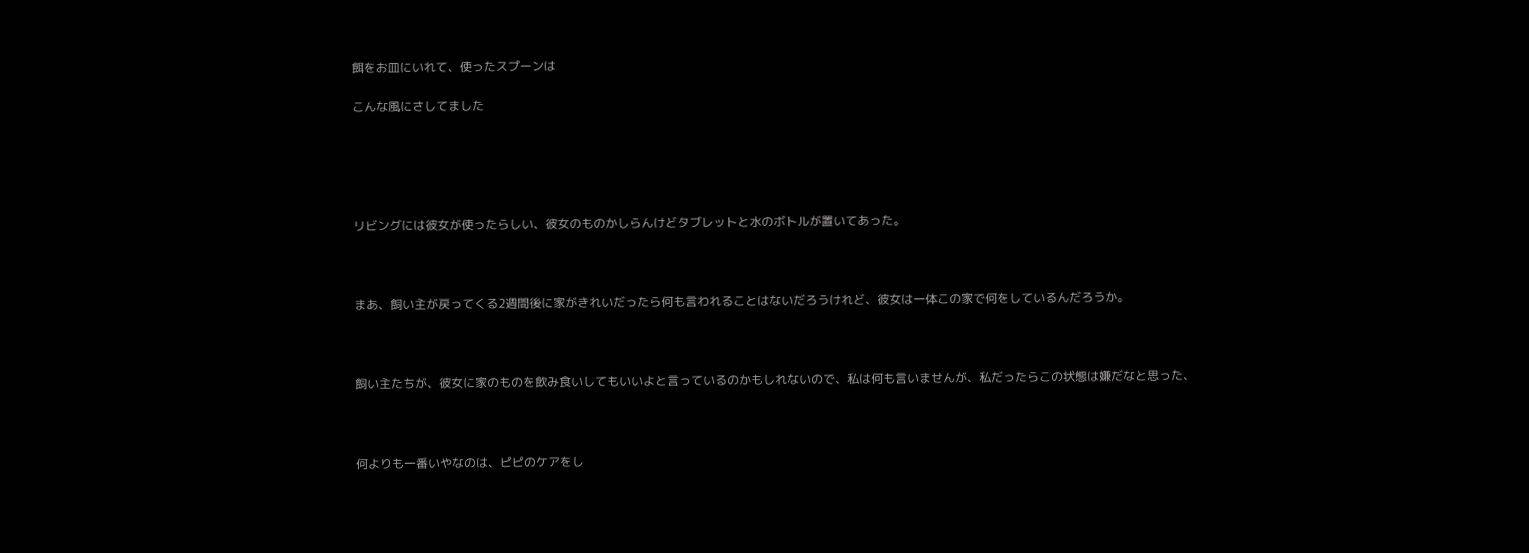餌をお皿にいれて、使ったスプーンは

こんな風にさしてました





リビングには彼女が使ったらしい、彼女のものかしらんけどタブレットと水のボトルが置いてあった。



まあ、飼い主が戻ってくる2週間後に家がきれいだったら何も言われることはないだろうけれど、彼女は一体この家で何をしているんだろうか。



飼い主たちが、彼女に家のものを飲み食いしてもいいよと言っているのかもしれないので、私は何も言いませんが、私だったらこの状態は嫌だなと思った、



何よりも一番いやなのは、ピピのケアをし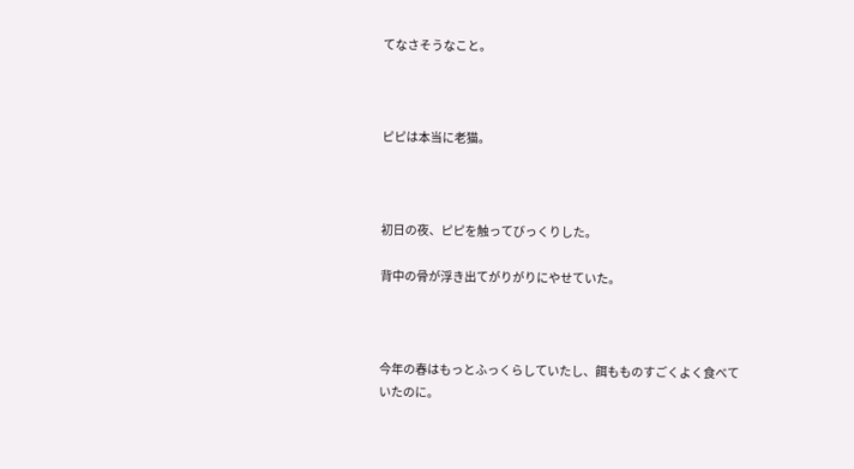てなさそうなこと。



ピピは本当に老猫。



初日の夜、ピピを触ってびっくりした。

背中の骨が浮き出てがりがりにやせていた。



今年の春はもっとふっくらしていたし、餌もものすごくよく食べていたのに。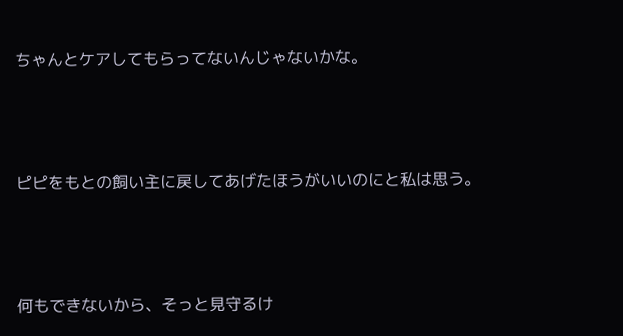ちゃんとケアしてもらってないんじゃないかな。



ピピをもとの飼い主に戻してあげたほうがいいのにと私は思う。



何もできないから、そっと見守るけ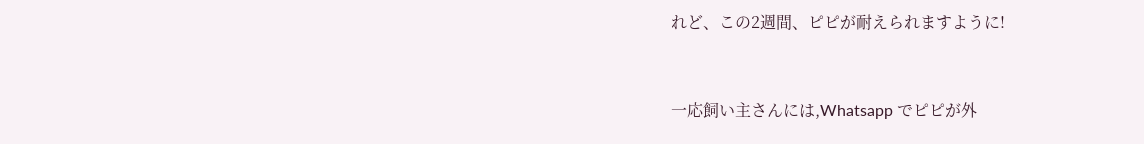れど、この2週間、ピピが耐えられますように!



一応飼い主さんには,Whatsapp でピピが外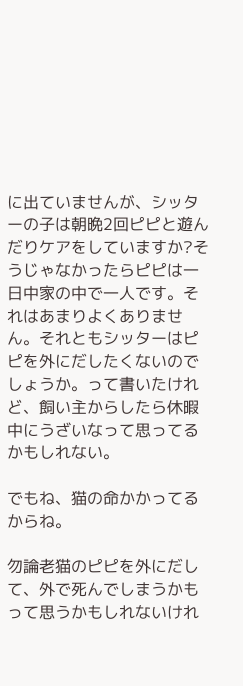に出ていませんが、シッターの子は朝晩2回ピピと遊んだりケアをしていますか?そうじゃなかったらピピは一日中家の中で一人です。それはあまりよくありません。それともシッターはピピを外にだしたくないのでしょうか。って書いたけれど、飼い主からしたら休暇中にうざいなって思ってるかもしれない。

でもね、猫の命かかってるからね。

勿論老猫のピピを外にだして、外で死んでしまうかもって思うかもしれないけれ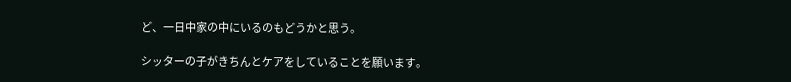ど、一日中家の中にいるのもどうかと思う。

シッターの子がきちんとケアをしていることを願います。